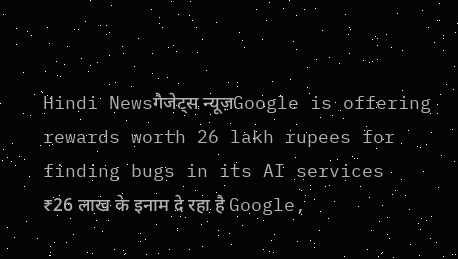Hindi Newsगैजेट्स न्यूज़Google is offering rewards worth 26 lakh rupees for finding bugs in its AI services
₹26 लाख के इनाम दे रहा है Google,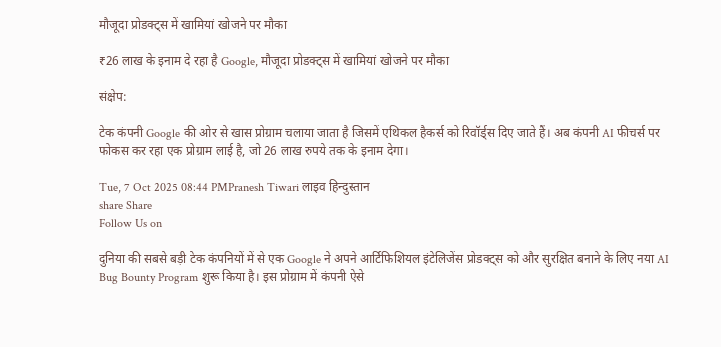मौजूदा प्रोडक्ट्स में खामियां खोजने पर मौका

₹26 लाख के इनाम दे रहा है Google, मौजूदा प्रोडक्ट्स में खामियां खोजने पर मौका

संक्षेप:

टेक कंपनी Google की ओर से खास प्रोग्राम चलाया जाता है जिसमें एथिकल हैकर्स को रिवॉर्ड्स दिए जाते हैं। अब कंपनी AI फीचर्स पर फोकस कर रहा एक प्रोग्राम लाई है, जो 26 लाख रुपये तक के इनाम देगा।

Tue, 7 Oct 2025 08:44 PMPranesh Tiwari लाइव हिन्दुस्तान
share Share
Follow Us on

दुनिया की सबसे बड़ी टेक कंपनियों में से एक Google ने अपने आर्टिफिशियल इंटेलिजेंस प्रोडक्ट्स को और सुरक्षित बनाने के लिए नया AI Bug Bounty Program शुरू किया है। इस प्रोग्राम में कंपनी ऐसे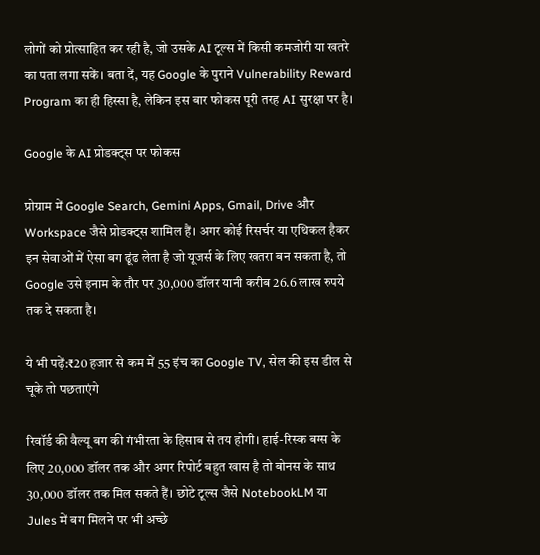लोगों को प्रोत्साहित कर रही है, जो उसके AI टूल्स में किसी कमजोरी या खतरे का पता लगा सकें। बता दें, यह Google के पुराने Vulnerability Reward Program का ही हिस्सा है, लेकिन इस बार फोकस पूरी तरह AI सुरक्षा पर है।

Google के AI प्रोडक्ट्स पर फोकस

प्रोग्राम में Google Search, Gemini Apps, Gmail, Drive और Workspace जैसे प्रोडक्ट्स शामिल हैं। अगर कोई रिसर्चर या एथिकल हैकर इन सेवाओं में ऐसा बग ढूंढ लेता है जो यूजर्स के लिए खतरा बन सकता है, तो Google उसे इनाम के तौर पर 30,000 डॉलर यानी करीब 26.6 लाख रुपये तक दे सकता है।

ये भी पढ़ें:₹20 हजार से कम में 55 इंच का Google TV, सेल की इस डील से चूके तो पछताएंगे

रिवॉर्ड की वैल्यू बग की गंभीरता के हिसाब से तय होगी। हाई-रिस्क बग्स के लिए 20,000 डॉलर तक और अगर रिपोर्ट बहुत खास है तो बोनस के साथ 30,000 डॉलर तक मिल सकते हैं। छोटे टूल्स जैसे NotebookLM या Jules में बग मिलने पर भी अच्छे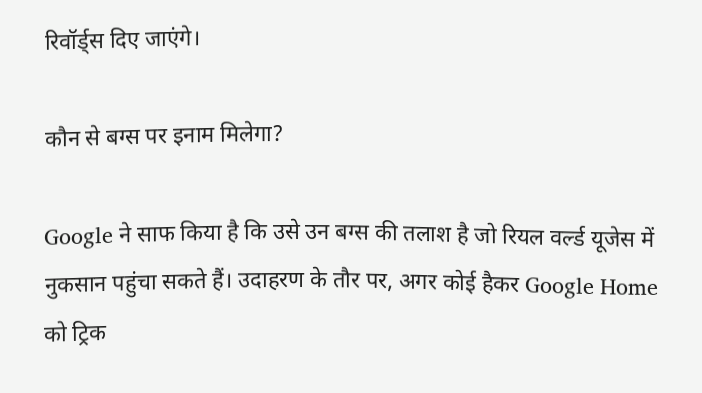रिवॉर्ड्स दिए जाएंगे।

कौन से बग्स पर इनाम मिलेगा?

Google ने साफ किया है कि उसे उन बग्स की तलाश है जो रियल वर्ल्ड यूजेस में नुकसान पहुंचा सकते हैं। उदाहरण के तौर पर, अगर कोई हैकर Google Home को ट्रिक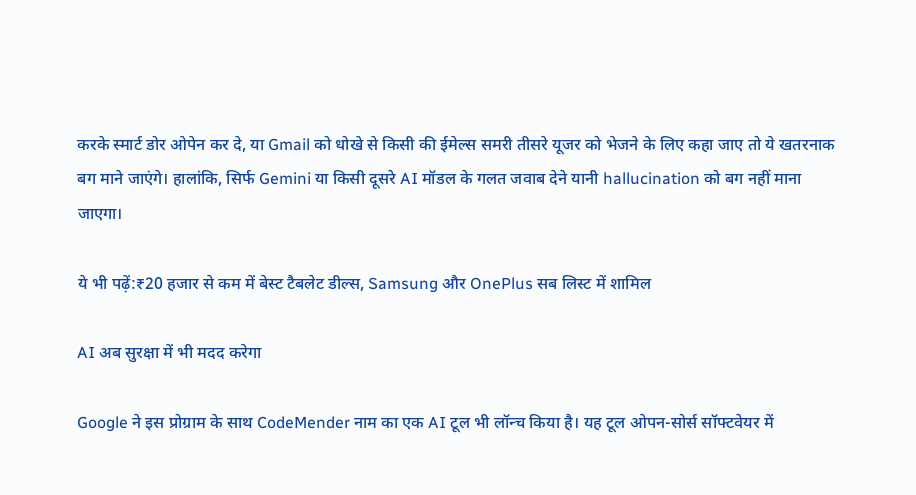करके स्मार्ट डोर ओपेन कर दे, या Gmail को धोखे से किसी की ईमेल्स समरी तीसरे यूजर को भेजने के लिए कहा जाए तो ये खतरनाक बग माने जाएंगे। हालांकि, सिर्फ Gemini या किसी दूसरे AI मॉडल के गलत जवाब देने यानी hallucination को बग नहीं माना जाएगा।

ये भी पढ़ें:₹20 हजार से कम में बेस्ट टैबलेट डील्स, Samsung और OnePlus सब लिस्ट में शामिल

AI अब सुरक्षा में भी मदद करेगा

Google ने इस प्रोग्राम के साथ CodeMender नाम का एक AI टूल भी लॉन्च किया है। यह टूल ओपन-सोर्स सॉफ्टवेयर में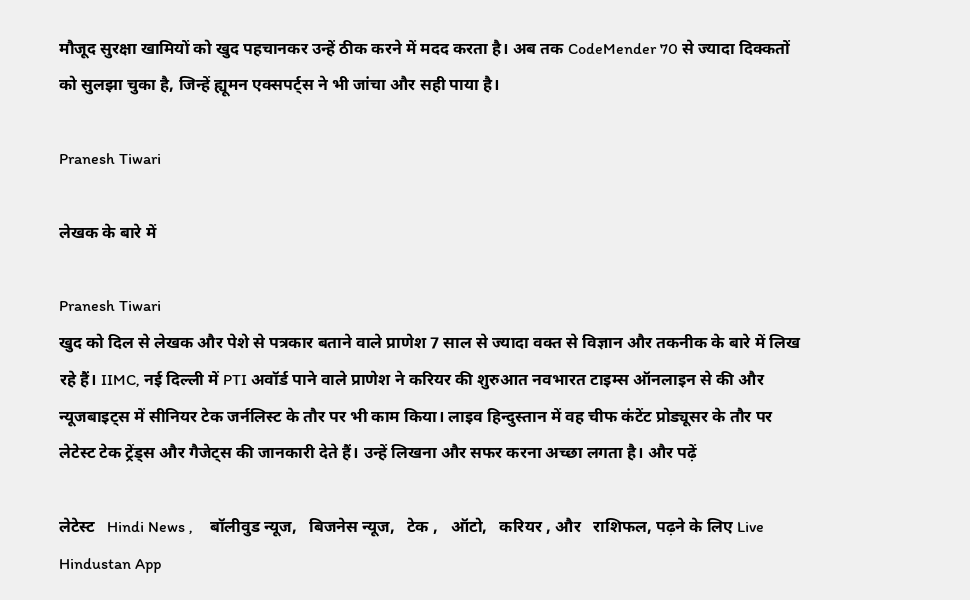मौजूद सुरक्षा खामियों को खुद पहचानकर उन्हें ठीक करने में मदद करता है। अब तक CodeMender 70 से ज्यादा दिक्कतों को सुलझा चुका है, जिन्हें ह्यूमन एक्सपर्ट्स ने भी जांचा और सही पाया है।

Pranesh Tiwari

लेखक के बारे में

Pranesh Tiwari
खुद को दिल से लेखक और पेशे से पत्रकार बताने वाले प्राणेश 7 साल से ज्यादा वक्त से विज्ञान और तकनीक के बारे में लिख रहे हैं। IIMC, नई दिल्ली में PTI अवॉर्ड पाने वाले प्राणेश ने करियर की शुरुआत नवभारत टाइम्स ऑनलाइन से की और न्यूजबाइट्स में सीनियर टेक जर्नलिस्ट के तौर पर भी काम किया। लाइव हिन्दुस्तान में वह चीफ कंटेंट प्रोड्यूसर के तौर पर लेटेस्ट टेक ट्रेंड्स और गैजेट्स की जानकारी देते हैं। उन्हें लिखना और सफर करना अच्छा लगता है। और पढ़ें

लेटेस्ट   Hindi News ,    बॉलीवुड न्यूज,   बिजनेस न्यूज,   टेक ,   ऑटो,   करियर , और   राशिफल, पढ़ने के लिए Live Hindustan App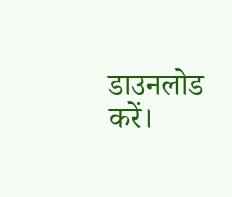डाउनलोड करें।